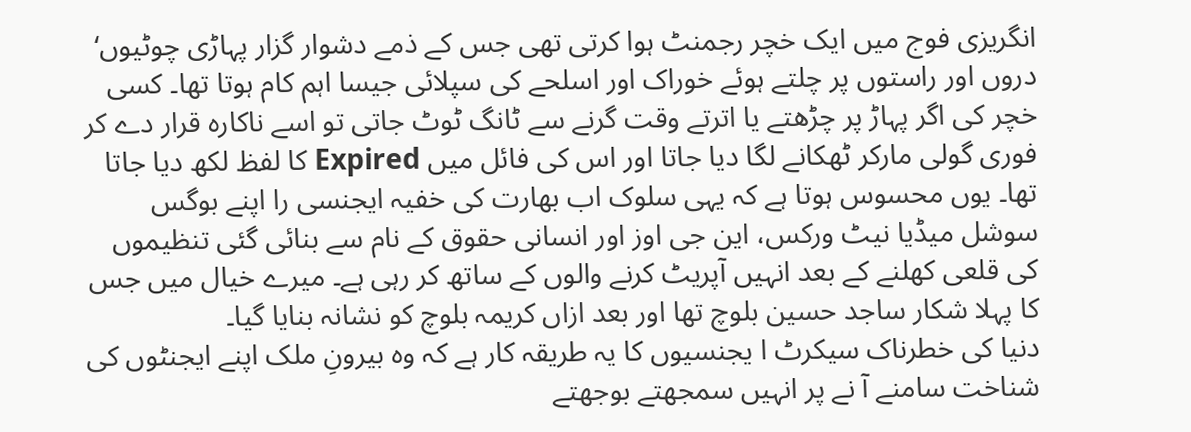انگریزی فوج میں ایک خچر رجمنٹ ہوا کرتی تھی جس کے ذمے دشوار گزار پہاڑی چوٹیوں‘ دروں اور راستوں پر چلتے ہوئے خوراک اور اسلحے کی سپلائی جیسا اہم کام ہوتا تھا۔ کسی خچر کی اگر پہاڑ پر چڑھتے یا اترتے وقت گرنے سے ٹانگ ٹوٹ جاتی تو اسے ناکارہ قرار دے کر فوری گولی مارکر ٹھکانے لگا دیا جاتا اور اس کی فائل میں Expired کا لفظ لکھ دیا جاتا تھا۔ یوں محسوس ہوتا ہے کہ یہی سلوک اب بھارت کی خفیہ ایجنسی را اپنے بوگس سوشل میڈیا نیٹ ورکس، این جی اوز اور انسانی حقوق کے نام سے بنائی گئی تنظیموں کی قلعی کھلنے کے بعد انہیں آپریٹ کرنے والوں کے ساتھ کر رہی ہے۔ میرے خیال میں جس کا پہلا شکار ساجد حسین بلوچ تھا اور بعد ازاں کریمہ بلوچ کو نشانہ بنایا گیا۔
دنیا کی خطرناک سیکرٹ ا یجنسیوں کا یہ طریقہ کار ہے کہ وہ بیرونِ ملک اپنے ایجنٹوں کی شناخت سامنے آ نے پر انہیں سمجھتے بوجھتے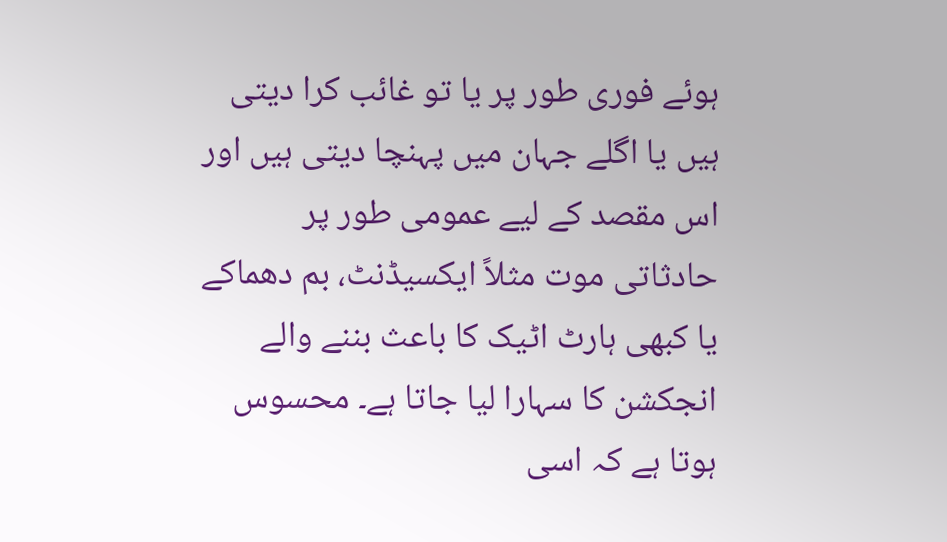ہوئے فوری طور پر یا تو غائب کرا دیتی ہیں یا اگلے جہان میں پہنچا دیتی ہیں اور اس مقصد کے لیے عمومی طور پر حادثاتی موت مثلاً ایکسیڈنٹ، بم دھماکے یا کبھی ہارٹ اٹیک کا باعث بننے والے انجکشن کا سہارا لیا جاتا ہے۔ محسوس ہوتا ہے کہ اسی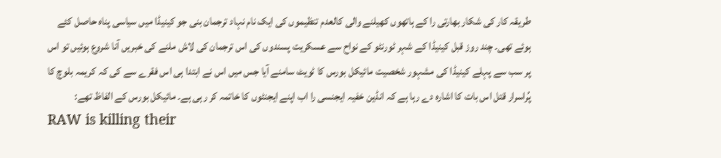طریقہ کار کی شکار بھارتی را کے ہاتھوں کھیلنے والی کالعدم تنظیموں کی ایک نام نہاد ترجمان بنی جو کینیڈا میں سیاسی پناہ حاصل کئے ہوئے تھی۔ چند روز قبل کینیڈا کے شہر ٹورنٹو کے نواح سے عسکریت پسندوں کی اس ترجمان کی لاش ملنے کی خبریں آنا شروع ہوئیں تو اس پر سب سے پہلے کینیڈا کی مشہور شخصیت مائیکل بورس کا ٹویٹ سامنے آیا جس میں اس نے ابتدا ہی اس فقرے سے کی کہ کریمہ بلوچ کا پُراسرار قتل اس بات کا اشارہ دے رہا ہے کہ انڈین خفیہ ایجنسی را اب اپنے ایجنٹوں کا خاتمہ کر رہی ہے۔ مائیکل بورس کے الفاظ تھے:
RAW is killing their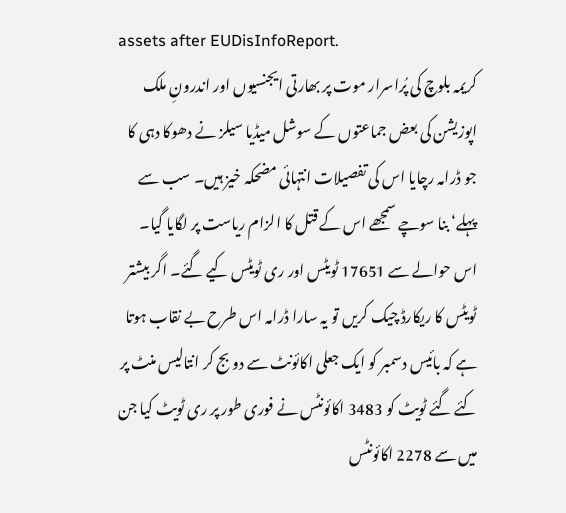assets after EUDisInfoReport.
کریمہ بلوچ کی پُراسرار موت پر بھارتی ایجنسیوں اور اندرونِ ملک اپوزیشن کی بعض جماعتوں کے سوشل میڈیا سیلز نے دھوکا دہی کا جو ڈرامہ رچایا اس کی تفصیلات انتہائی مضحکہ خیز ہیں۔ سب سے پہلے‘ بنا سوچے سمجھے اس کے قتل کا الزام ریاست پر لگایا گیا۔ اس حوالے سے 17651 ٹویٹس اور ری ٹویٹس کیے گئے۔ اگر بیشتر ٹویٹس کا ریکارڈ چیک کریں تو یہ سارا ڈرامہ اس طرح بے نقاب ہوتا ہے کہ بائیس دسمبر کو ایک جعلی اکائونٹ سے دو بج کر انتالیس منٹ پر کئے گئے ٹویٹ کو 3483 اکائونٹس نے فوری طور پر ری ٹویٹ کیا جن میں سے 2278 اکائونٹس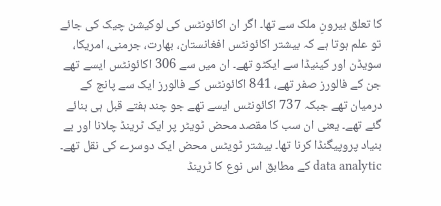کا تعلق بیرونِ ملک سے تھا۔ اگر ان اکائونٹس کی لوکیشن چیک کی جائے تو علم ہوتا ہے کہ بیشتر اکائونٹس افغانستان، بھارت، جرمنی، امریکا، سویڈن اور کینیڈا سے ایکٹو تھے۔ ان میں سے 306 اکائونٹس ایسے تھے جن کے فالورز صفر تھے، 841 اکائونٹس کے فالورز ایک سے پانچ کے درمیان تھے جبکہ 737 اکائونٹس ایسے تھے جو چند ہفتے قبل ہی بنائے گئے تھے۔ یعنی ان سب کا مقصد محض ٹویٹر پر ایک ٹرینڈ چلانا اور بے بنیاد پروپیگنڈا کرنا تھا۔ بیشتر ٹویٹس محض ایک دوسرے کی نقل تھے۔ data analytic کے مطابق اس نوع کا ٹرینڈ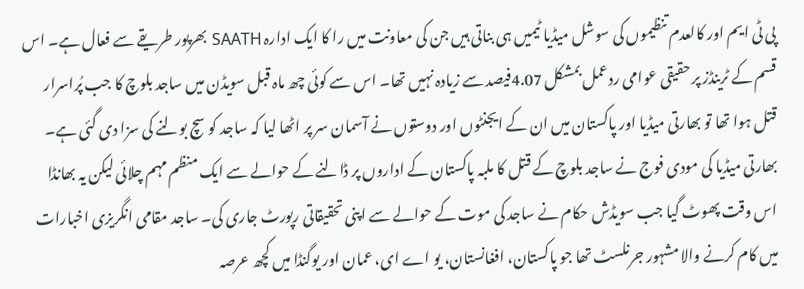پی ٹی ایم اور کالعدم تنظیموں کی سوشل میڈیا ٹیمیں ہی بناتی ہیں جن کی معاونت میں را کا ایک ادارہ SAATH بھرپور طریقے سے فعال ہے۔ اس قسم کے ٹرینڈز پر حقیقی عوامی ردعمل بمشکل 4.07فیصد سے زیادہ نہیں تھا۔ اس سے کوئی چھ ماہ قبل سویڈن میں ساجد بلوچ کا جب پُراسرار قتل ہوا تھا تو بھارتی میڈیا اور پاکستان میں ان کے ایجنٹوں اور دوستوں نے آسمان سر پر اٹھا لیا کہ ساجد کو سچ بولنے کی سزا دی گئی ہے۔ بھارتی میڈیا کی مودی فوج نے ساجد بلوچ کے قتل کا ملبہ پاکستان کے اداروں پر ڈالنے کے حوالے سے ایک منظم مہم چلائی لیکن یہ بھانڈا اس وقت پھوٹ گیا جب سویڈش حکام نے ساجد کی موت کے حوالے سے اپنی تحقیقاتی رپورٹ جاری کی۔ ساجد مقامی انگریزی اخبارات میں کام کرنے والا مشہور جرنلسٹ تھا جو پاکستان، افغانستان، یو اے ای، عمان اور یوگنڈا میں کچھ عرصہ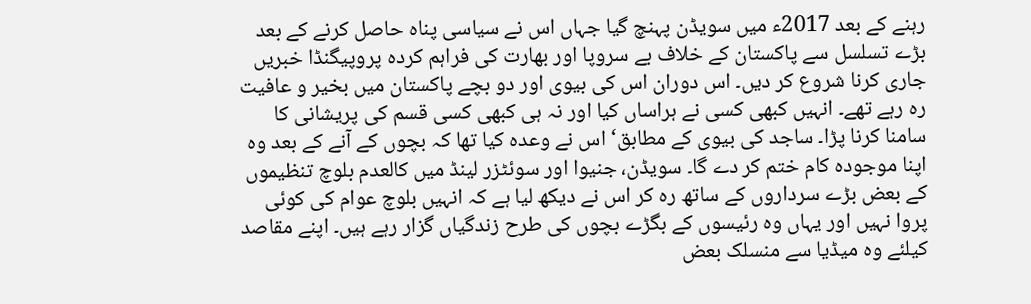رہنے کے بعد 2017ء میں سویڈن پہنچ گیا جہاں اس نے سیاسی پناہ حاصل کرنے کے بعد بڑے تسلسل سے پاکستان کے خلاف بے سروپا اور بھارت کی فراہم کردہ پروپیگنڈا خبریں جاری کرنا شروع کر دیں۔ اس دوران اس کی بیوی اور دو بچے پاکستان میں بخیر و عافیت رہ رہے تھے۔ انہیں کبھی کسی نے ہراساں کیا اور نہ ہی کبھی کسی قسم کی پریشانی کا سامنا کرنا پڑا۔ ساجد کی بیوی کے مطابق‘ اس نے وعدہ کیا تھا کہ بچوں کے آنے کے بعد وہ اپنا موجودہ کام ختم کر دے گا۔ سویڈن، جنیوا اور سوئٹزر لینڈ میں کالعدم بلوچ تنظیموں کے بعض بڑے سرداروں کے ساتھ رہ کر اس نے دیکھ لیا ہے کہ انہیں بلوچ عوام کی کوئی پروا نہیں اور یہاں وہ رئیسوں کے بگڑے بچوں کی طرح زندگیاں گزار رہے ہیں۔ اپنے مقاصد کیلئے وہ میڈیا سے منسلک بعض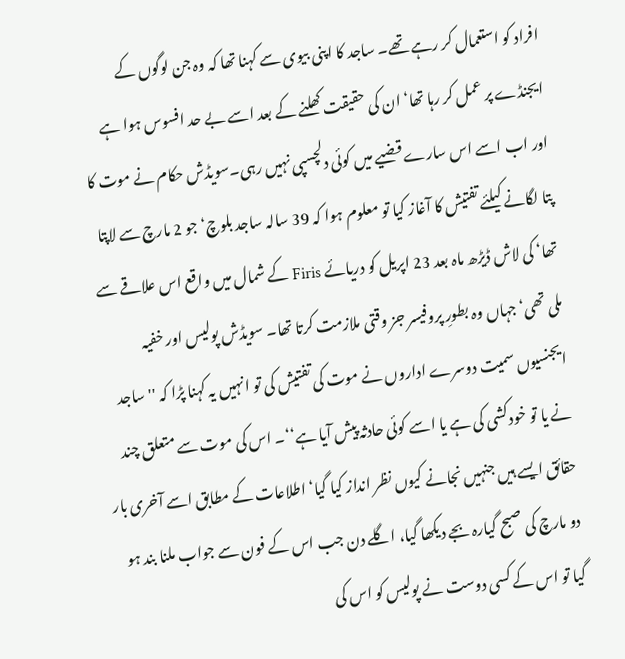افراد کو استعمال کر رہے تھے۔ ساجد کا اپنی بیوی سے کہنا تھا کہ وہ جن لوگوں کے ایجنڈے پر عمل کر رہا تھا‘ ان کی حقیقت کھلنے کے بعد اسے بے حد افسوس ہوا ہے اور اب اسے اس سارے قضیے میں کوئی دلچسپی نہیں رہی۔سویڈش حکام نے موت کا پتا لگانے کیلئے تفتیش کا آغاز کیا تو معلوم ہوا کہ 39 سالہ ساجد بلوچ‘ جو 2 مارچ سے لاپتا تھا‘ کی لاش ڈیڑھ ماہ بعد 23 اپریل کو دریائے Firis کے شمال میں واقع اس علاقے سے ملی تھی‘ جہاں وہ بطورِ پروفیسر جز وقتی ملازمت کرتا تھا۔ سویڈش پولیس اور خفیہ ایجنسیوں سمیت دوسرے اداروں نے موت کی تفتیش کی تو انہیں یہ کہنا پڑا کہ ''ساجد نے یا تو خودکشی کی ہے یا اسے کوئی حادثہ پیش آیا ہے‘‘۔ اس کی موت سے متعلق چند حقائق ایسے ہیں جنہیں نجانے کیوں نظر انداز کیا گیا‘ اطلاعات کے مطابق اسے آخری بار دو مارچ کی صبح گیارہ بجے دیکھا گیا، اگلے دن جب اس کے فون سے جواب ملنا بند ہو گیا تو اس کے کسی دوست نے پولیس کو اس کی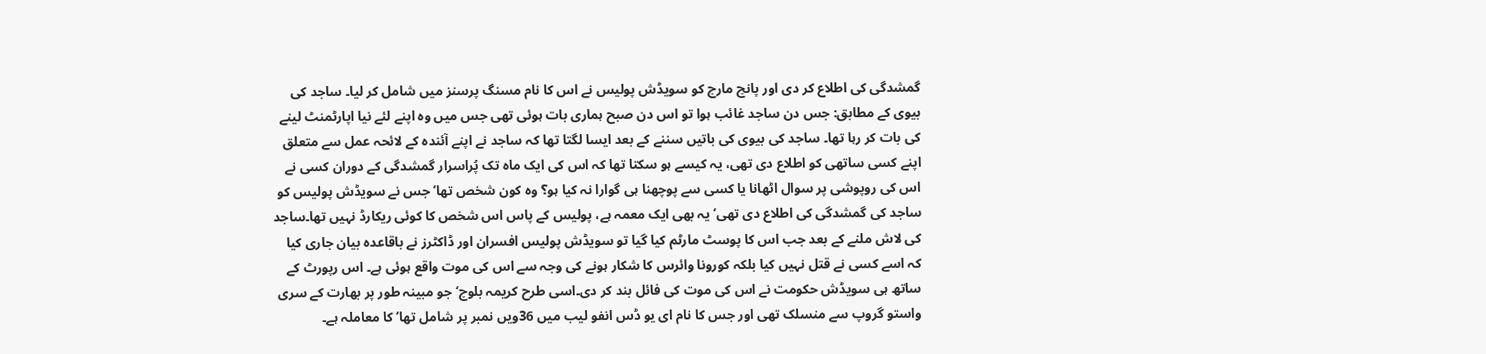گمشدگی کی اطلاع کر دی اور پانچ مارچ کو سویڈش پولیس نے اس کا نام مسنگ پرسنز میں شامل کر لیا۔ ساجد کی بیوی کے مطابق: جس دن ساجد غائب ہوا تو اس دن صبح ہماری بات ہوئی تھی جس میں وہ اپنے لئے نیا اپارٹمنٹ لینے کی بات کر رہا تھا۔ ساجد کی بیوی کی باتیں سننے کے بعد ایسا لگتا تھا کہ ساجد نے اپنے آئندہ کے لائحہ عمل سے متعلق اپنے کسی ساتھی کو اطلاع دی تھی، یہ کیسے ہو سکتا تھا کہ اس کی ایک ماہ تک پُراسرار گمشدگی کے دوران کسی نے اس کی روپوشی پر سوال اٹھانا یا کسی سے پوچھنا ہی گوارا نہ کیا ہو؟ وہ کون شخص تھا‘ جس نے سویڈش پولیس کو ساجد کی گمشدگی کی اطلاع دی تھی‘ یہ بھی ایک معمہ ہے، پولیس کے پاس اس شخص کا کوئی ریکارڈ نہیں تھا۔ساجد کی لاش ملنے کے بعد جب اس کا پوسٹ مارٹم کیا گیا تو سویڈش پولیس افسران اور ڈاکٹرز نے باقاعدہ بیان جاری کیا کہ اسے کسی نے قتل نہیں کیا بلکہ کورونا وائرس کا شکار ہونے کی وجہ سے اس کی موت واقع ہوئی ہے۔ اس رپورٹ کے ساتھ ہی سویڈش حکومت نے اس کی موت کی فائل بند کر دی۔اسی طرح کریمہ بلوچ‘ جو مبینہ طور پر بھارت کے سری واستو گروپ سے منسلک تھی اور جس کا نام ای یو ڈس انفو لیب میں 36ویں نمبر پر شامل تھا‘ کا معاملہ ہے۔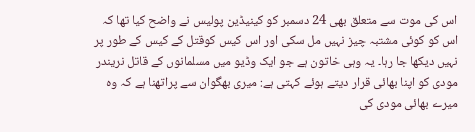اس کی موت سے متعلق بھی 24 دسمبر کو کینیڈین پولیس نے واضح کیا تھا کہ اس کو کوئی مشتبہ چیز نہیں مل سکی اور اس کیس کوقتل کے کیس کے طور پر نہیں دیکھا جا رہا۔ یہ وہی خاتون ہے جو ایک وڈیو میں مسلمانوں کے قاتل نریندر مودی کو اپنا بھائی قرار دیتے ہوئے کہتی ہے: میری بھگوان سے پراتھنا ہے کہ وہ میرے بھائی مودی کی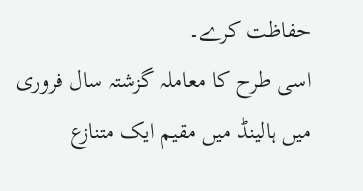حفاظت کرے۔
اسی طرح کا معاملہ گزشتہ سال فروری میں ہالینڈ میں مقیم ایک متنازع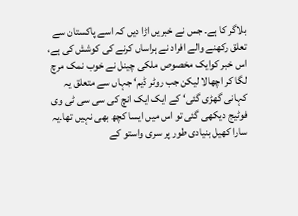بلاگر کا ہے۔ جس نے خبریں اڑا دیں کہ اسے پاکستان سے تعلق رکھنے والے افراد نے ہراساں کرنے کی کوشش کی ہے، اس خبر کوایک مخصوص ملکی چینل نے خوب نمک مرچ لگا کر اچھالا لیکن جب روٹر ڈیم‘ جہاں سے متعلق یہ کہانی گھڑی گئی‘ کے ایک ایک انچ کی سی سی ٹی وی فوٹیج دیکھی گئی تو اس میں ایسا کچھ بھی نہیں تھا۔یہ سارا کھیل بنیادی طور پر سری واستو کے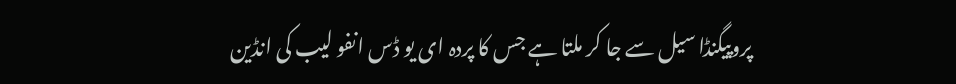پروپیگنڈا سیل سے جا کر ملتا ہے جس کا پردہ ای یو ڈس انفو لیب کی انڈین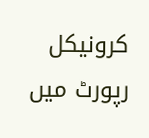کرونیکل رپورٹ میں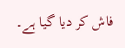فاش کر دیا گیا ہے۔